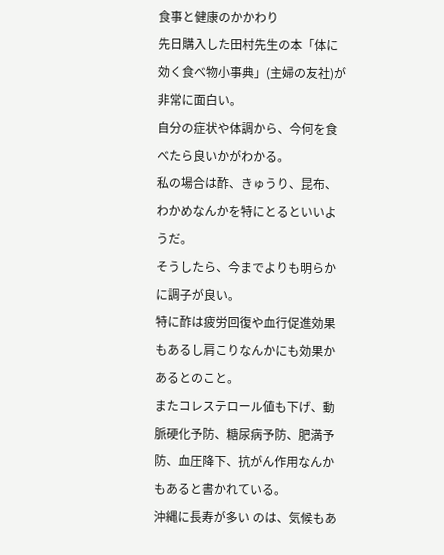食事と健康のかかわり
先日購入した田村先生の本「体に効く食べ物小事典」(主婦の友社)が非常に面白い。
自分の症状や体調から、今何を食べたら良いかがわかる。
私の場合は酢、きゅうり、昆布、わかめなんかを特にとるといいようだ。
そうしたら、今までよりも明らかに調子が良い。
特に酢は疲労回復や血行促進効果もあるし肩こりなんかにも効果かあるとのこと。
またコレステロール値も下げ、動脈硬化予防、糖尿病予防、肥満予防、血圧降下、抗がん作用なんかもあると書かれている。
沖縄に長寿が多い のは、気候もあ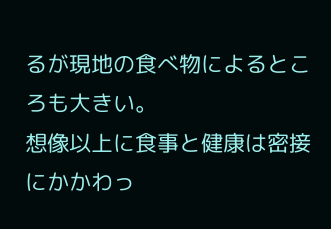るが現地の食べ物によるところも大きい。
想像以上に食事と健康は密接にかかわっ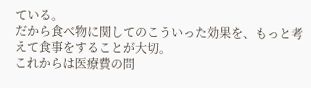ている。
だから食べ物に関してのこういった効果を、もっと考えて食事をすることが大切。
これからは医療費の問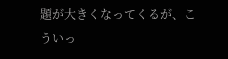題が大きくなってくるが、こういっ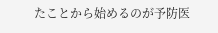たことから始めるのが予防医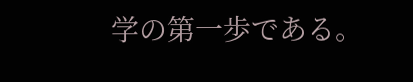学の第一歩である。